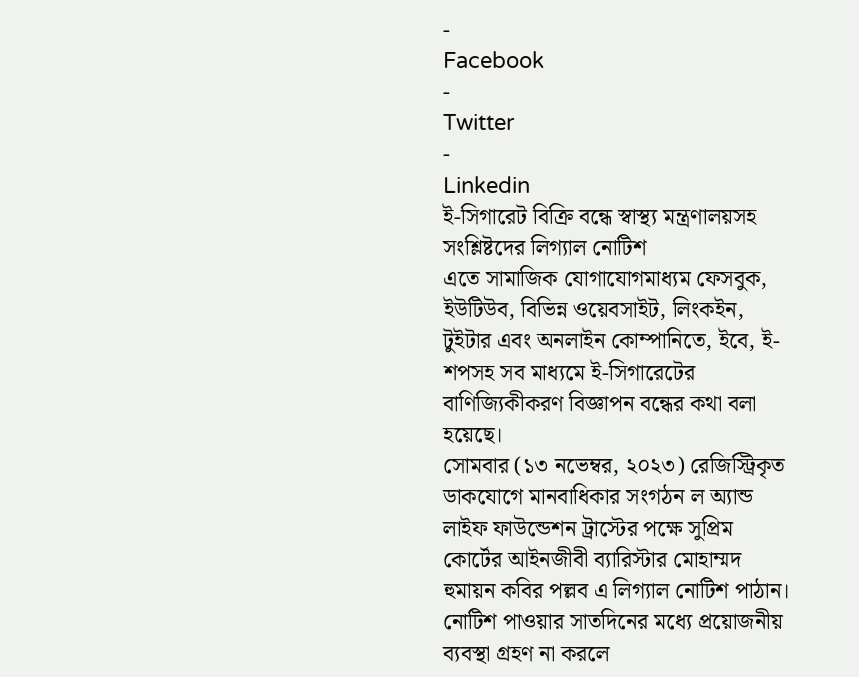-
Facebook
-
Twitter
-
Linkedin
ই-সিগারেট বিক্রি বন্ধে স্বাস্থ্য মন্ত্রণালয়সহ সংশ্লিষ্টদের লিগ্যাল নোটিশ
এতে সামাজিক যোগাযোগমাধ্যম ফেসবুক, ইউটিউব, বিভিন্ন ওয়েবসাইট, লিংকইন, টুইটার এবং অনলাইন কোম্পানিতে, ইবে, ই-শপসহ সব মাধ্যমে ই-সিগারেটের বাণিজ্যিকীকরণ বিজ্ঞাপন বন্ধের কথা বলা হয়েছে।
সোমবার (১৩ নভেম্বর, ২০২৩) রেজিস্ট্রিকৃত ডাকযোগে মানবাধিকার সংগঠন ল অ্যান্ড লাইফ ফাউন্ডেশন ট্রাস্টের পক্ষে সুপ্রিম কোর্টের আইনজীবী ব্যারিস্টার মোহাম্মদ হুমায়ন কবির পল্লব এ লিগ্যাল নোটিশ পাঠান। নোটিশ পাওয়ার সাতদিনের মধ্যে প্রয়োজনীয় ব্যবস্থা গ্রহণ না করলে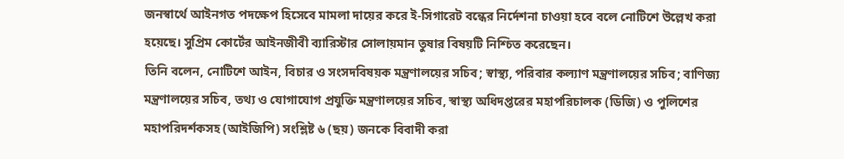জনস্বার্থে আইনগত পদক্ষেপ হিসেবে মামলা দায়ের করে ই-সিগারেট বন্ধের নির্দেশনা চাওয়া হবে বলে নোটিশে উল্লেখ করা হয়েছে। সুপ্রিম কোর্টের আইনজীবী ব্যারিস্টার সোলায়মান তুষার বিষয়টি নিশ্চিত করেছেন।
তিনি বলেন, নোটিশে আইন, বিচার ও সংসদবিষয়ক মন্ত্রণালয়ের সচিব; স্বাস্থ্য, পরিবার কল্যাণ মন্ত্রণালয়ের সচিব; বাণিজ্য মন্ত্রণালয়ের সচিব, তথ্য ও যোগাযোগ প্রযুক্তি মন্ত্রণালয়ের সচিব, স্বাস্থ্য অধিদপ্তরের মহাপরিচালক (ডিজি) ও পুলিশের মহাপরিদর্শকসহ (আইজিপি) সংশ্লিষ্ট ৬ (ছয়) জনকে বিবাদী করা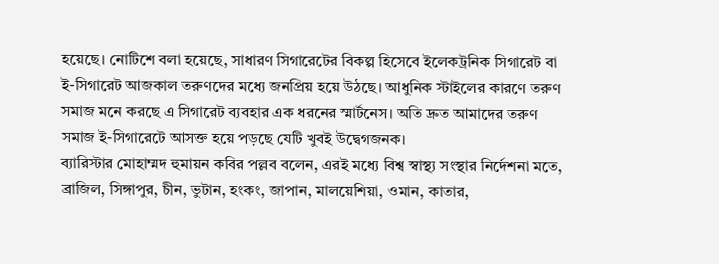হয়েছে। নোটিশে বলা হয়েছে, সাধারণ সিগারেটের বিকল্প হিসেবে ইলেকট্রনিক সিগারেট বা ই-সিগারেট আজকাল তরুণদের মধ্যে জনপ্রিয় হয়ে উঠছে। আধুনিক স্টাইলের কারণে তরুণ সমাজ মনে করছে এ সিগারেট ব্যবহার এক ধরনের স্মার্টনেস। অতি দ্রুত আমাদের তরুণ সমাজ ই-সিগারেটে আসক্ত হয়ে পড়ছে যেটি খুবই উদ্বেগজনক।
ব্যারিস্টার মোহাম্মদ হুমায়ন কবির পল্লব বলেন, এরই মধ্যে বিশ্ব স্বাস্থ্য সংস্থার নির্দেশনা মতে, ব্রাজিল, সিঙ্গাপুর, চীন, ভুটান, হংকং, জাপান, মালয়েশিয়া, ওমান, কাতার,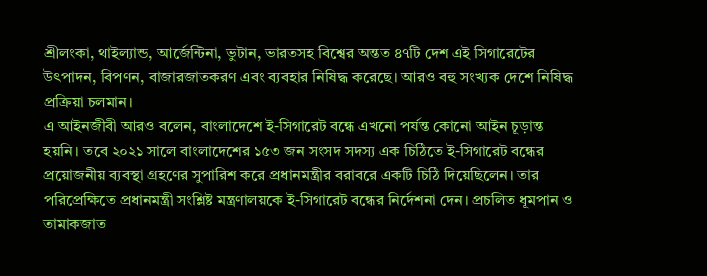শ্রীলংকা, থাইল্যান্ড, আর্জেন্টিনা, ভুটান, ভারতসহ বিশ্বের অন্তত ৪৭টি দেশ এই সিগারেটের উৎপাদন, বিপণন, বাজারজাতকরণ এবং ব্যবহার নিষিদ্ধ করেছে। আরও বহু সংখ্যক দেশে নিষিদ্ধ প্রক্রিয়া চলমান।
এ আইনজীবী আরও বলেন, বাংলাদেশে ই-সিগারেট বন্ধে এখনো পর্যন্ত কোনো আইন চূড়ান্ত হয়নি। তবে ২০২১ সালে বাংলাদেশের ১৫৩ জন সংসদ সদস্য এক চিঠিতে ই-সিগারেট বন্ধের প্রয়োজনীয় ব্যবস্থা গ্রহণের সুপারিশ করে প্রধানমন্ত্রীর বরাবরে একটি চিঠি দিয়েছিলেন। তার পরিপ্রেক্ষিতে প্রধানমন্ত্রী সংশ্লিষ্ট মন্ত্রণালয়কে ই-সিগারেট বন্ধের নির্দেশনা দেন। প্রচলিত ধূমপান ও তামাকজাত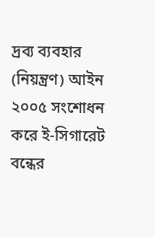দ্রব্য ব্যবহার (নিয়ন্ত্রণ) আইন ২০০৫ সংশোধন করে ই-সিগারেট বন্ধের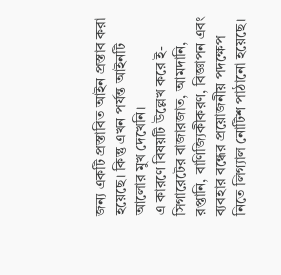জন্য একটি প্রস্তাবিত আইন প্রস্তাব করা হয়েছে। কিন্তু এখন পর্যন্ত আইনটি আলোর মুখ দেখেনি।
এ কারণে বিষয়টি উল্লেখ করে ই-সিগারেটের বাজারজাত, আমদানি, রপ্তানি, বাণিজ্যিকীকরণ, বিজ্ঞাপন এবং ব্যবহার বন্ধের প্রয়োজনীয় পদক্ষেপ নিতে লিগ্যাল নোটিশ পাঠানো হয়েছে।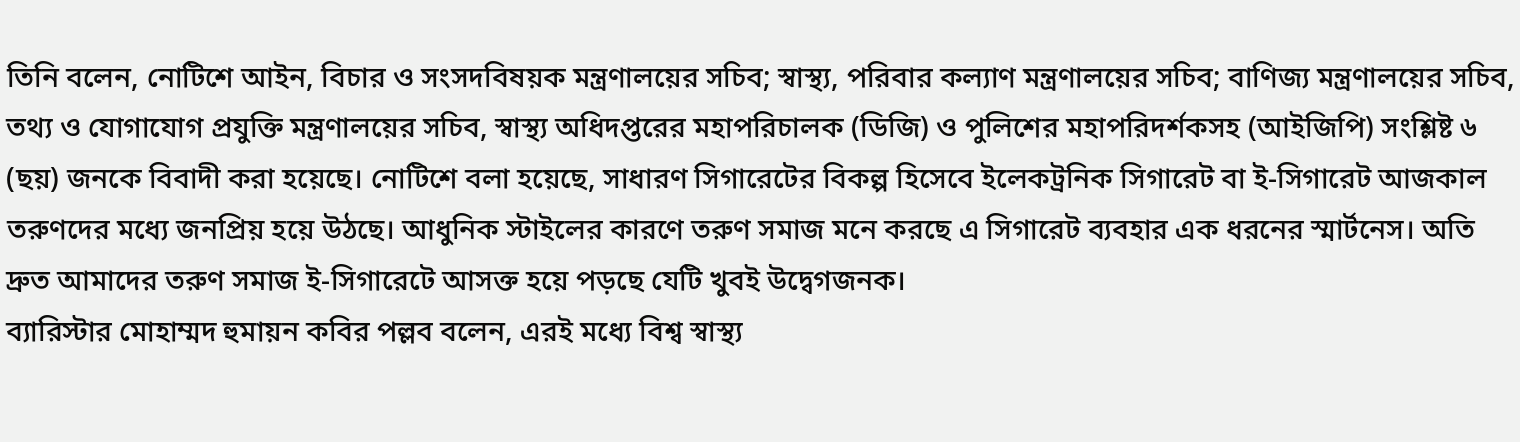তিনি বলেন, নোটিশে আইন, বিচার ও সংসদবিষয়ক মন্ত্রণালয়ের সচিব; স্বাস্থ্য, পরিবার কল্যাণ মন্ত্রণালয়ের সচিব; বাণিজ্য মন্ত্রণালয়ের সচিব, তথ্য ও যোগাযোগ প্রযুক্তি মন্ত্রণালয়ের সচিব, স্বাস্থ্য অধিদপ্তরের মহাপরিচালক (ডিজি) ও পুলিশের মহাপরিদর্শকসহ (আইজিপি) সংশ্লিষ্ট ৬ (ছয়) জনকে বিবাদী করা হয়েছে। নোটিশে বলা হয়েছে, সাধারণ সিগারেটের বিকল্প হিসেবে ইলেকট্রনিক সিগারেট বা ই-সিগারেট আজকাল তরুণদের মধ্যে জনপ্রিয় হয়ে উঠছে। আধুনিক স্টাইলের কারণে তরুণ সমাজ মনে করছে এ সিগারেট ব্যবহার এক ধরনের স্মার্টনেস। অতি দ্রুত আমাদের তরুণ সমাজ ই-সিগারেটে আসক্ত হয়ে পড়ছে যেটি খুবই উদ্বেগজনক।
ব্যারিস্টার মোহাম্মদ হুমায়ন কবির পল্লব বলেন, এরই মধ্যে বিশ্ব স্বাস্থ্য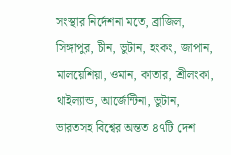সংস্থার নির্দেশনা মতে, ব্রাজিল, সিঙ্গাপুর, চীন, ভুটান, হংকং, জাপান, মালয়েশিয়া, ওমান, কাতার, শ্রীলংকা, থাইল্যান্ড, আর্জেন্টিনা, ভুটান, ভারতসহ বিশ্বের অন্তত ৪৭টি দেশ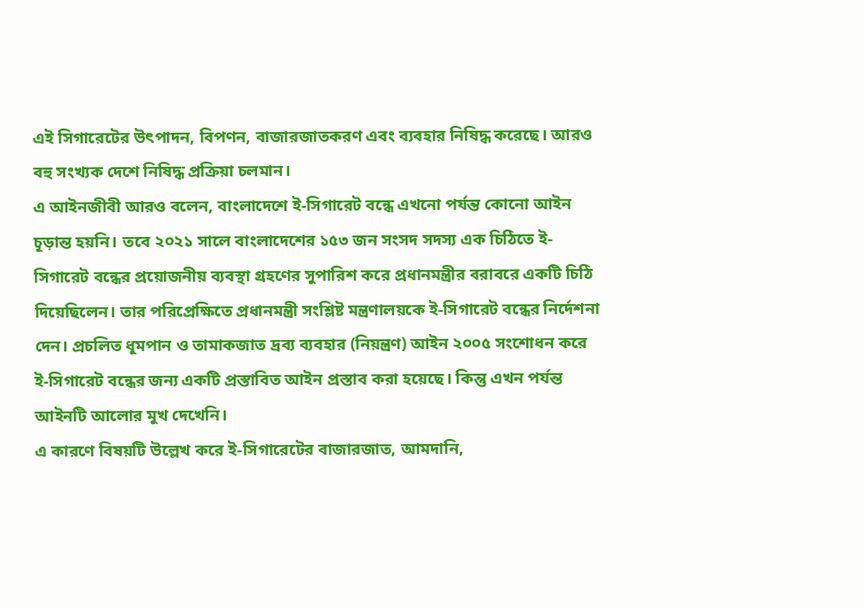এই সিগারেটের উৎপাদন, বিপণন, বাজারজাতকরণ এবং ব্যবহার নিষিদ্ধ করেছে। আরও বহু সংখ্যক দেশে নিষিদ্ধ প্রক্রিয়া চলমান।
এ আইনজীবী আরও বলেন, বাংলাদেশে ই-সিগারেট বন্ধে এখনো পর্যন্ত কোনো আইন চূড়ান্ত হয়নি। তবে ২০২১ সালে বাংলাদেশের ১৫৩ জন সংসদ সদস্য এক চিঠিতে ই-সিগারেট বন্ধের প্রয়োজনীয় ব্যবস্থা গ্রহণের সুপারিশ করে প্রধানমন্ত্রীর বরাবরে একটি চিঠি দিয়েছিলেন। তার পরিপ্রেক্ষিতে প্রধানমন্ত্রী সংশ্লিষ্ট মন্ত্রণালয়কে ই-সিগারেট বন্ধের নির্দেশনা দেন। প্রচলিত ধূমপান ও তামাকজাত দ্রব্য ব্যবহার (নিয়ন্ত্রণ) আইন ২০০৫ সংশোধন করে ই-সিগারেট বন্ধের জন্য একটি প্রস্তাবিত আইন প্রস্তাব করা হয়েছে। কিন্তু এখন পর্যন্ত আইনটি আলোর মুখ দেখেনি।
এ কারণে বিষয়টি উল্লেখ করে ই-সিগারেটের বাজারজাত, আমদানি,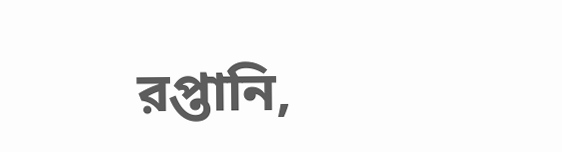রপ্তানি,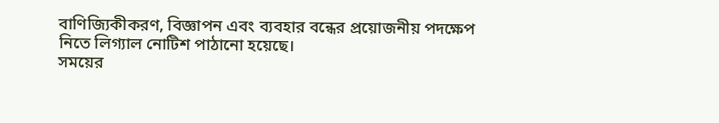বাণিজ্যিকীকরণ, বিজ্ঞাপন এবং ব্যবহার বন্ধের প্রয়োজনীয় পদক্ষেপ নিতে লিগ্যাল নোটিশ পাঠানো হয়েছে।
সময়ের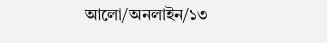আলো/অনলাইন/১৩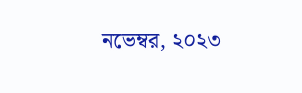নভেম্বর, ২০২৩